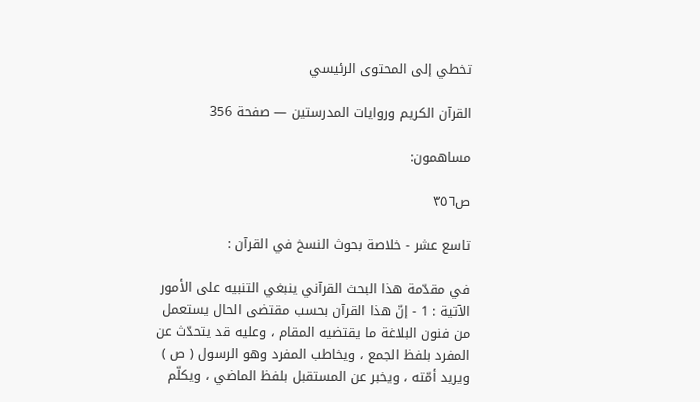تخطي إلى المحتوى الرئيسي

القرآن الكريم وروايات المدرستين — صفحة 356

مساهمون:

ص٣٥٦

تاسع عشر - خلاصة بحوث النسخ في القرآن :

في مقدّمة هذا البحث القرآني ينبغي التنبيه على الأمور الآتية : 1 - إنّ هذا القرآن بحسب مقتضى الحال يستعمل من فنون البلاغة ما يقتضيه المقام ، وعليه قد يتحدّث عن المفرد بلفظ الجمع ، ويخاطب المفرد وهو الرسول ( ص ) ويريد أمّته ، ويخبر عن المستقبل بلفظ الماضي ، ويكلّم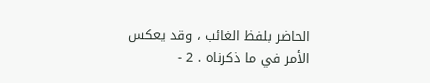الحاضر بلفظ الغائب ، وقد يعكس الأمر في ما ذكرناه . 2 -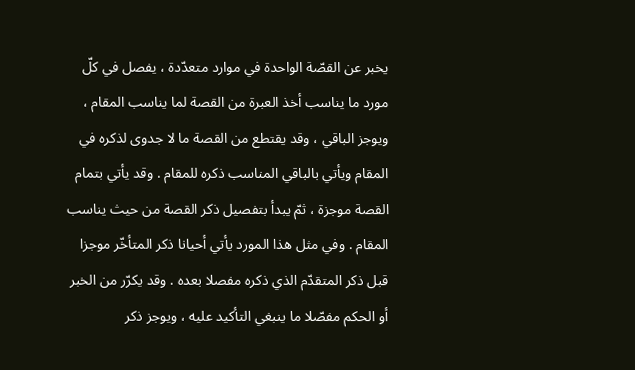يخبر عن القصّة الواحدة في موارد متعدّدة ، يفصل في كلّ مورد ما يناسب أخذ العبرة من القصة لما يناسب المقام ، ويوجز الباقي ، وقد يقتطع من القصة ما لا جدوى لذكره في المقام ويأتي بالباقي المناسب ذكره للمقام . وقد يأتي بتمام القصة موجزة ، ثمّ يبدأ بتفصيل ذكر القصة من حيث يناسب المقام . وفي مثل هذا المورد يأتي أحيانا ذكر المتأخّر موجزا قبل ذكر المتقدّم الذي ذكره مفصلا بعده . وقد يكرّر من الخبر أو الحكم مفصّلا ما ينبغي التأكيد عليه ، ويوجز ذكر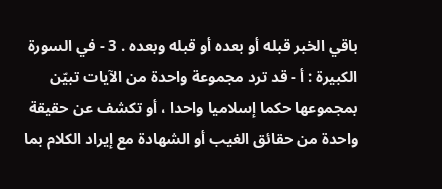باقي الخبر قبله أو بعده أو قبله وبعده . 3 - في السورة الكبيرة : أ - قد ترد مجموعة واحدة من الآيات تبيّن بمجموعها حكما إسلاميا واحدا ، أو تكشف عن حقيقة واحدة من حقائق الغيب أو الشهادة مع إيراد الكلام بما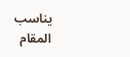يناسب المقام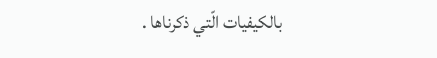بالكيفيات الّتي ذكرناها .